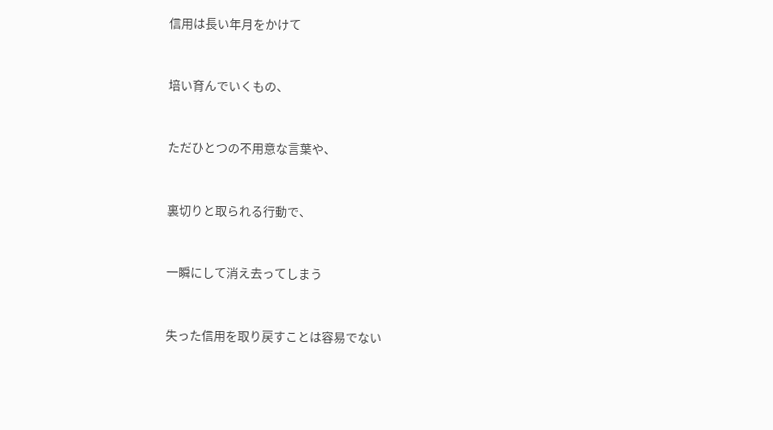信用は長い年月をかけて


培い育んでいくもの、


ただひとつの不用意な言葉や、


裏切りと取られる行動で、


一瞬にして消え去ってしまう


失った信用を取り戻すことは容易でない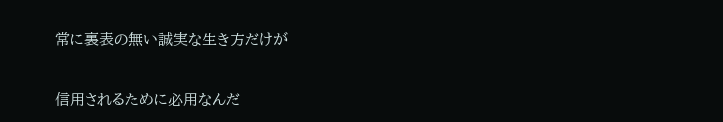常に裏表の無い誠実な生き方だけが


信用されるために必用なんだ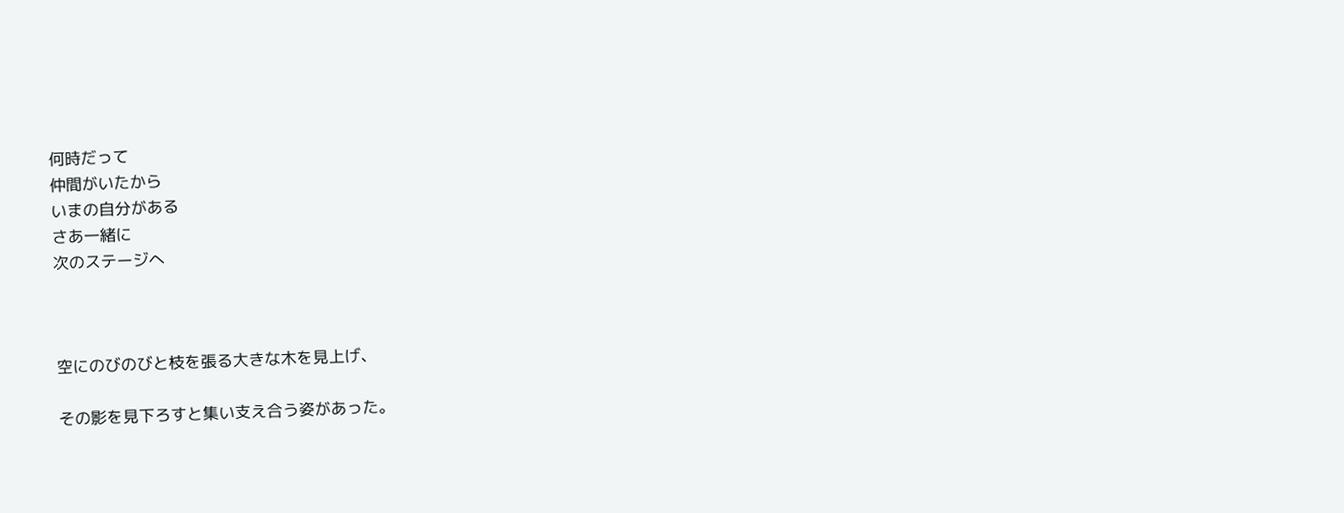何時だって
仲間がいたから
いまの自分がある
さあ一緒に
次のステージへ



空にのびのびと枝を張る大きな木を見上げ、

その影を見下ろすと集い支え合う姿があった。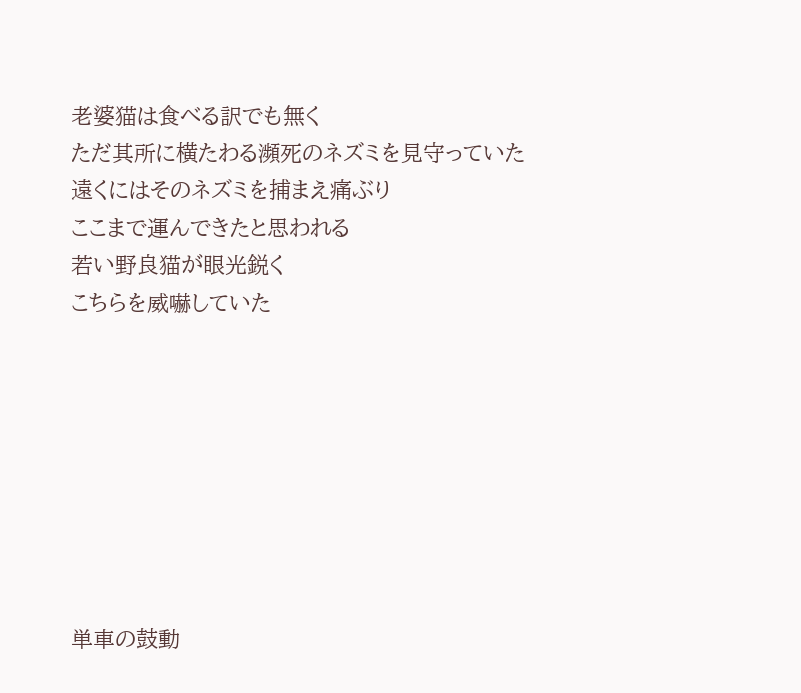老婆猫は食べる訳でも無く
ただ其所に横たわる瀕死のネズミを見守っていた
遠くにはそのネズミを捕まえ痛ぶり
ここまで運んできたと思われる
若い野良猫が眼光鋭く
こちらを威嚇していた








単車の鼓動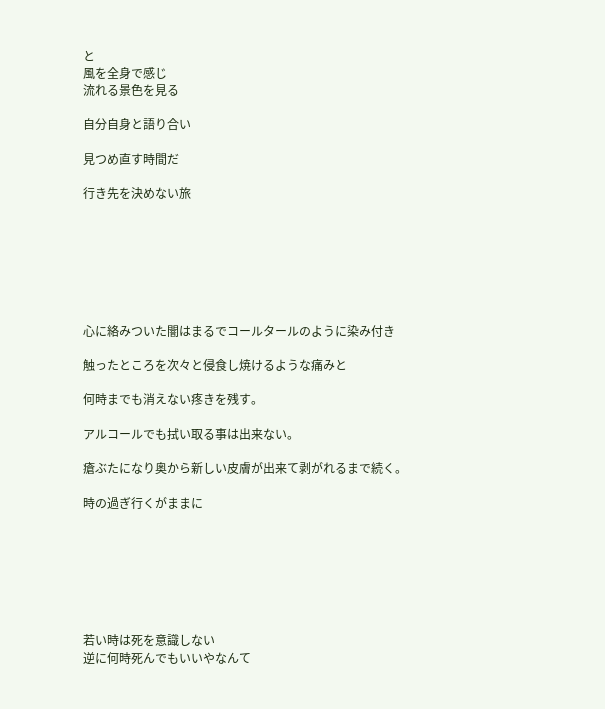と
風を全身で感じ
流れる景色を見る

自分自身と語り合い

見つめ直す時間だ

行き先を決めない旅







心に絡みついた闇はまるでコールタールのように染み付き

触ったところを次々と侵食し焼けるような痛みと

何時までも消えない疼きを残す。

アルコールでも拭い取る事は出来ない。

瘡ぶたになり奥から新しい皮膚が出来て剥がれるまで続く。

時の過ぎ行くがままに







若い時は死を意識しない
逆に何時死んでもいいやなんて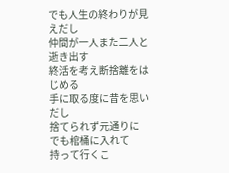でも人生の終わりが見えだし
仲間が一人また二人と逝き出す
終活を考え断捨離をはじめる
手に取る度に昔を思いだし
捨てられず元通りに
でも棺桶に入れて
持って行くこ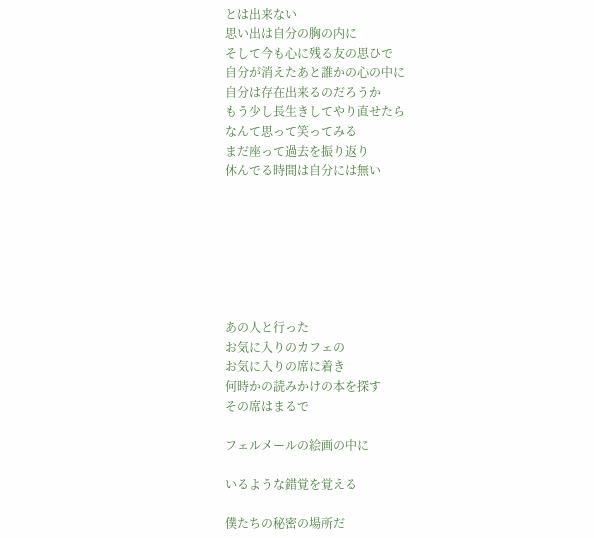とは出来ない
思い出は自分の胸の内に
そして今も心に残る友の思ひで
自分が消えたあと誰かの心の中に
自分は存在出来るのだろうか
もう少し長生きしてやり直せたら
なんて思って笑ってみる
まだ座って過去を振り返り
休んでる時間は自分には無い







あの人と行った
お気に入りのカフェの
お気に入りの席に着き
何時かの読みかけの本を探す
その席はまるで

フェルメールの絵画の中に

いるような錯覚を覚える

僕たちの秘密の場所だ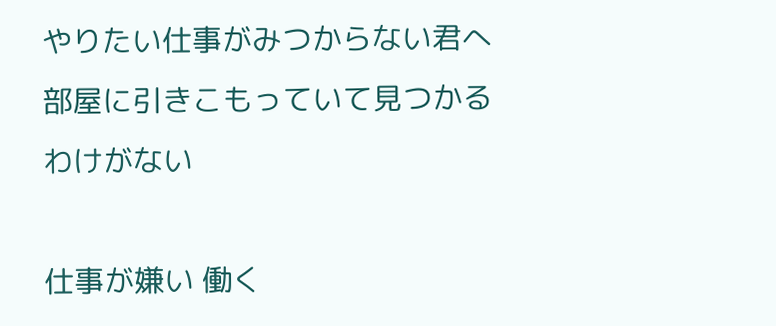やりたい仕事がみつからない君へ
部屋に引きこもっていて見つかるわけがない

仕事が嫌い 働く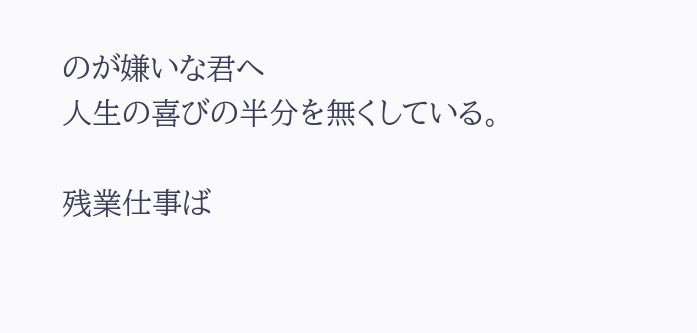のが嫌いな君へ
人生の喜びの半分を無くしている。

残業仕事ば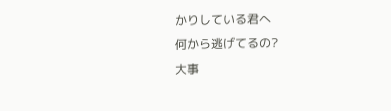かりしている君へ
何から逃げてるの?
大事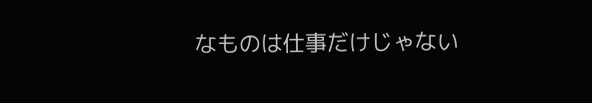なものは仕事だけじゃない